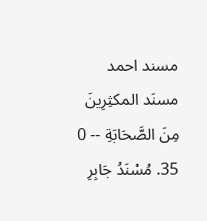مسند احمد
مسنَد المكثِرِینَ مِنَ الصَّحَابَةِ -- 0
35. مُسْنَدُ جَابِرِ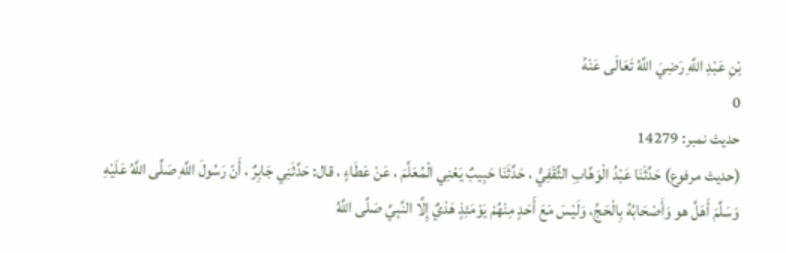بْنِ عَبْدِ اللَّهِ رَضِيَ اللَّهُ تَعَالَى عَنْهُ
0
حدیث نمبر: 14279
(حديث مرفوع) حَدَّثَنَا عَبْدُ الْوَهَّابِ الثَّقَفِيُّ ، حَدَّثَنَا حَبِيبٌ يَعْنِي الْمُعَلِّمَ ، عَنْ عَطَاءٍ ، قال: حَدَّثَنِي جَابِرٌ ، أَنّ رَسُولَ اللَّهِ صَلَّى اللَّهُ عَلَيْهِ وَسَلَّمَ أَهَلَّ هو وَأَصْحَابُهُ بِالْحَجِّ، وَلَيْسَ مَعَ أَحَدٍ مِنْهُمْ يَوْمَئِذٍ هَدْيٌ إِلَّا النَّبِيَّ صَلَّى اللَّهُ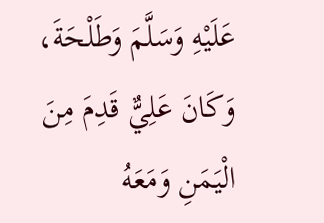عَلَيْهِ وَسَلَّمَ وَطَلْحَةَ، وَكَانَ عَلِيٌّ قَدِمَ مِنَ الْيَمَنِ وَمَعَهُ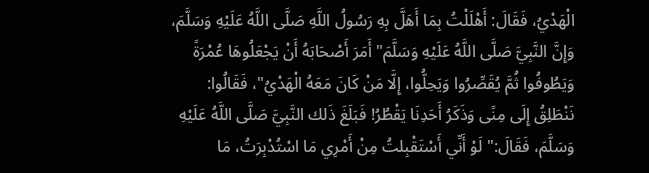الْهَدْيُ، فَقَالَ: أَهْلَلْتُ بِمَا أَهَلَّ بِهِ رَسُولُ اللَّهِ صَلَّى اللَّهُ عَلَيْهِ وَسَلَّمَ، وَإِنَّ النَّبِيَّ صَلَّى اللَّهُ عَلَيْهِ وَسَلَّمَ" أَمَرَ أَصْحَابَهُ أَنْ يَجْعَلُوهَا عُمْرَةً وَيَطُوفُوا ثُمَّ يُقَصِّرُوا وَيَحِلُّوا، إِلَّا مَنْ كَانَ مَعَهُ الْهَدْيُ"، فَقَالُوا: نَنْطَلِقُ إِلَى مِنًى وَذَكَرُ أَحَدِنَا يَقْطُرُ! فَبَلَغَ ذَلك النَّبِيَّ صَلَّى اللَّهُ عَلَيْهِ وَسَلَّمَ، فَقَالَ:" لَوْ أَنِّي أَسْتَقْبِلتُ مِنْ أَمْرِي مَا اسْتُدْبِرَتُ، مَا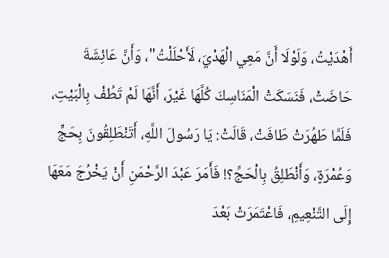أَهْدَيْتُ، وَلَوْلَا أَنَّ مَعِي الْهَدْيَ، لَأَحْلَلْتُ"، وَأَنَّ عَائِشَةَ حَاضَتْ، فَنَسَكَتْ الْمَنَاسِكَ كُلَّهَا غَيْرَ، أَنَّهَا لَمْ تَطُفْ بِالْبَيْتِ، فَلَمَّا طَهُرَتْ طَافَتْ، قَالَتْ: يَا رَسُولَ اللَّهِ، أَتَنْطَلِقُونَ بِحَجٍّ وَعُمْرَةٍ، وَأَنْطَلِقُ بِالْحَجِّ؟! فَأَمَرَ عَبْدَ الرَّحْمَنِ أَنْ يَخْرُجَ مَعَهَا إِلَى التَّنْعِيمِ، فَاعْتَمَرَتْ بَعْدَ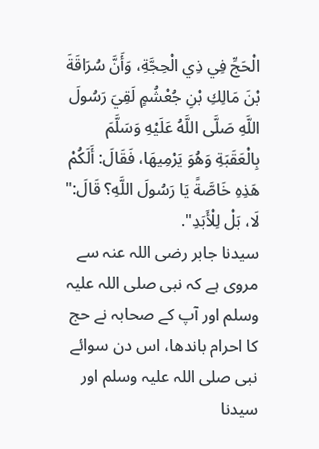الْحَجِّ فِي ذِي الْحِجَّةِ، وَأَنَّ سُرَاقَةَ بْنَ مَالِكِ بْنِ جُعْشُمٍ لَقِيَ رَسُولَ اللَّهِ صَلَّى اللَّهُ عَلَيْهِ وَسَلَّمَ بِالْعَقَبَةِ وَهُوَ يَرْمِيهَا، فَقَالَ: أَلَكُمْ هَذِهِ خَاصَّةً يَا رَسُولَ اللَّهِ؟ قَالَ:" لَا، بَلْ لِلْأَبَدِ".
سیدنا جابر رضی اللہ عنہ سے مروی ہے کہ نبی صلی اللہ علیہ وسلم اور آپ کے صحابہ نے حج کا احرام باندھا، اس دن سوائے نبی صلی اللہ علیہ وسلم اور سیدنا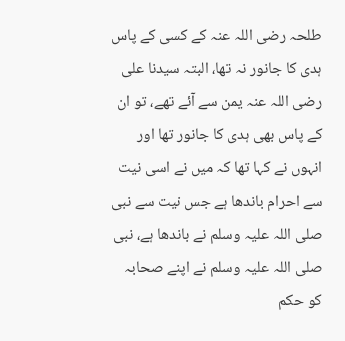طلحہ رضی اللہ عنہ کے کسی کے پاس ہدی کا جانور نہ تھا، البتہ سیدنا علی رضی اللہ عنہ یمن سے آئے تھے، تو ان کے پاس بھی ہدی کا جانور تھا اور انہوں نے کہا تھا کہ میں نے اسی نیت سے احرام باندھا ہے جس نیت سے نبی صلی اللہ علیہ وسلم نے باندھا ہے، نبی صلی اللہ علیہ وسلم نے اپنے صحابہ کو حکم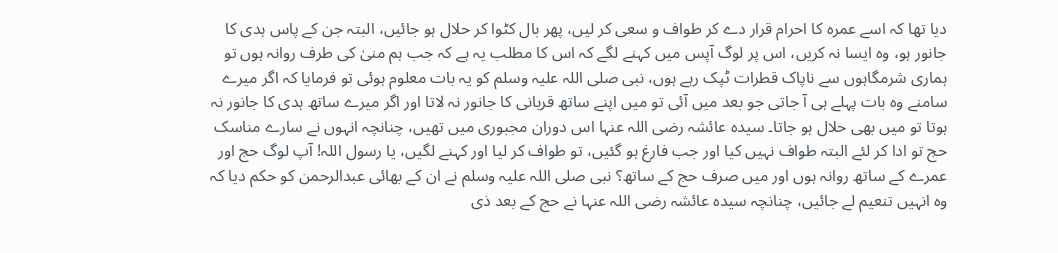دیا تھا کہ اسے عمرہ کا احرام قرار دے کر طواف و سعی کر لیں، پھر بال کٹوا کر حلال ہو جائیں، البتہ جن کے پاس ہدی کا جانور ہو، وہ ایسا نہ کریں، اس پر لوگ آپس میں کہنے لگے کہ اس کا مطلب یہ ہے کہ جب ہم منیٰ کی طرف روانہ ہوں تو ہماری شرمگاہوں سے ناپاک قطرات ٹپک رہے ہوں، نبی صلی اللہ علیہ وسلم کو یہ بات معلوم ہوئی تو فرمایا کہ اگر میرے سامنے وہ بات پہلے ہی آ جاتی جو بعد میں آئی تو میں اپنے ساتھ قربانی کا جانور نہ لاتا اور اگر میرے ساتھ ہدی کا جانور نہ ہوتا تو میں بھی حلال ہو جاتا۔ سیدہ عائشہ رضی اللہ عنہا اس دوران مجبوری میں تھیں، چنانچہ انہوں نے سارے مناسک حج تو ادا کر لئے البتہ طواف نہیں کیا اور جب فارغ ہو گئیں، تو طواف کر لیا اور کہنے لگیں، یا رسول اللہ! آپ لوگ حج اور عمرے کے ساتھ روانہ ہوں اور میں صرف حج کے ساتھ؟ نبی صلی اللہ علیہ وسلم نے ان کے بھائی عبدالرحمن کو حکم دیا کہ وہ انہیں تنعیم لے جائیں، چنانچہ سیدہ عائشہ رضی اللہ عنہا نے حج کے بعد ذی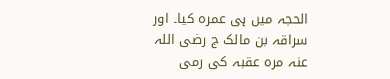الحجہ میں ہی عمرہ کیا۔ اور سراقہ بن مالک ج رضی اللہ عنہ مرہ عقبہ کی رمی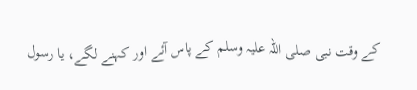کے وقت نبی صلی اللہ علیہ وسلم کے پاس آئے اور کہنے لگے، یا رسول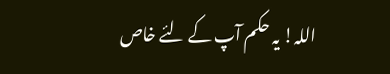اللہ! یہ حکم آپ کے لئے خاص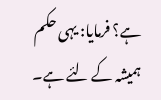ہے؟ فرمایا: یہی حکم ہمیشہ کے لئے ہے۔